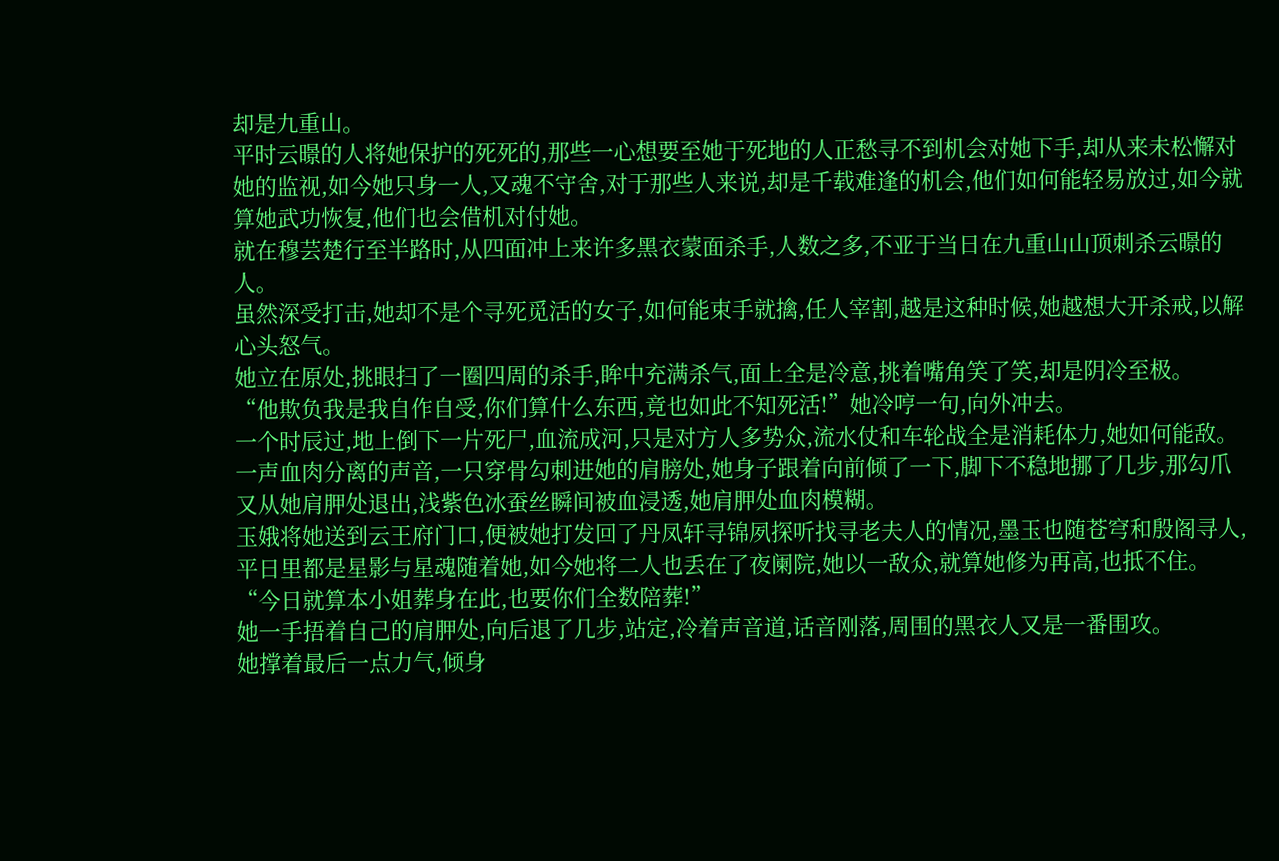却是九重山。
平时云暻的人将她保护的死死的,那些一心想要至她于死地的人正愁寻不到机会对她下手,却从来未松懈对她的监视,如今她只身一人,又魂不守舍,对于那些人来说,却是千载难逢的机会,他们如何能轻易放过,如今就算她武功恢复,他们也会借机对付她。
就在穆芸楚行至半路时,从四面冲上来许多黑衣蒙面杀手,人数之多,不亚于当日在九重山山顶刺杀云暻的人。
虽然深受打击,她却不是个寻死觅活的女子,如何能束手就擒,任人宰割,越是这种时候,她越想大开杀戒,以解心头怒气。
她立在原处,挑眼扫了一圈四周的杀手,眸中充满杀气,面上全是冷意,挑着嘴角笑了笑,却是阴冷至极。
“他欺负我是我自作自受,你们算什么东西,竟也如此不知死活!”她冷哼一句,向外冲去。
一个时辰过,地上倒下一片死尸,血流成河,只是对方人多势众,流水仗和车轮战全是消耗体力,她如何能敌。
一声血肉分离的声音,一只穿骨勾刺进她的肩膀处,她身子跟着向前倾了一下,脚下不稳地挪了几步,那勾爪又从她肩胛处退出,浅紫色冰蚕丝瞬间被血浸透,她肩胛处血肉模糊。
玉娥将她送到云王府门口,便被她打发回了丹凤轩寻锦夙探听找寻老夫人的情况,墨玉也随苍穹和殷阁寻人,平日里都是星影与星魂随着她,如今她将二人也丢在了夜阑院,她以一敌众,就算她修为再高,也抵不住。
“今日就算本小姐葬身在此,也要你们全数陪葬!”
她一手捂着自己的肩胛处,向后退了几步,站定,冷着声音道,话音刚落,周围的黑衣人又是一番围攻。
她撑着最后一点力气,倾身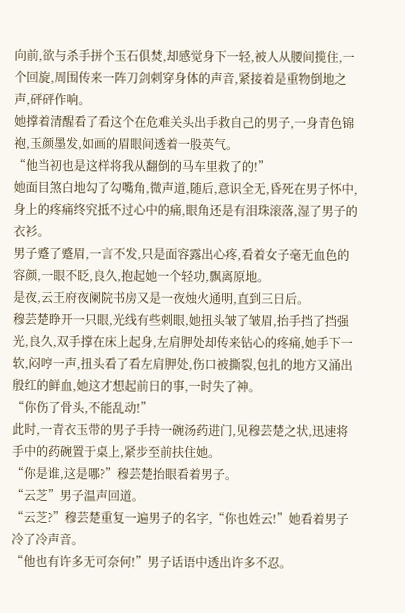向前,欲与杀手拼个玉石俱焚,却感觉身下一轻,被人从腰间揽住,一个回旋,周围传来一阵刀剑刺穿身体的声音,紧接着是重物倒地之声,砰砰作响。
她撑着清醒看了看这个在危难关头出手救自己的男子,一身青色锦袍,玉颜墨发,如画的眉眼间透着一股英气。
“他当初也是这样将我从翻倒的马车里救了的!”
她面目煞白地勾了勾嘴角,微声道,随后,意识全无,昏死在男子怀中,身上的疼痛终究抵不过心中的痛,眼角还是有泪珠滚落,湿了男子的衣衫。
男子蹙了蹙眉,一言不发,只是面容露出心疼,看着女子毫无血色的容颜,一眼不眨,良久,抱起她一个轻功,飘离原地。
是夜,云王府夜阑院书房又是一夜烛火通明,直到三日后。
穆芸楚睁开一只眼,光线有些刺眼,她扭头皱了皱眉,抬手挡了挡强光,良久,双手撑在床上起身,左肩胛处却传来钻心的疼痛,她手下一软,闷哼一声,扭头看了看左肩胛处,伤口被撕裂,包扎的地方又涌出殷红的鲜血,她这才想起前日的事,一时失了神。
“你伤了骨头,不能乱动!”
此时,一青衣玉带的男子手持一碗汤药进门,见穆芸楚之状,迅速将手中的药碗置于桌上,紧步至前扶住她。
“你是谁,这是哪?”穆芸楚抬眼看着男子。
“云芝”男子温声回道。
“云芝?”穆芸楚重复一遍男子的名字,“你也姓云!”她看着男子冷了冷声音。
“他也有许多无可奈何!”男子话语中透出许多不忍。